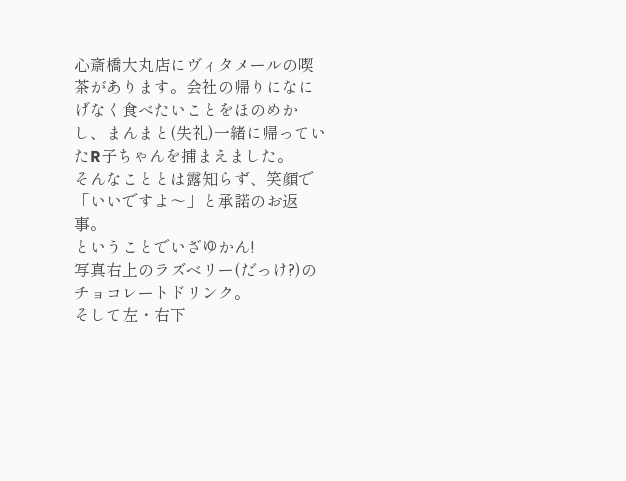心斎橋大丸店にヴィタメールの喫茶があります。会社の帰りになにげなく食べたいことをほのめかし、まんまと(失礼)一緒に帰っていたR子ちゃんを捕まえました。
そんなこととは露知らず、笑顔で「いいですよ〜」と承諾のお返事。
ということでいざゆかん!
写真右上のラズベリー(だっけ?)のチョコレートドリンク。
そして左・右下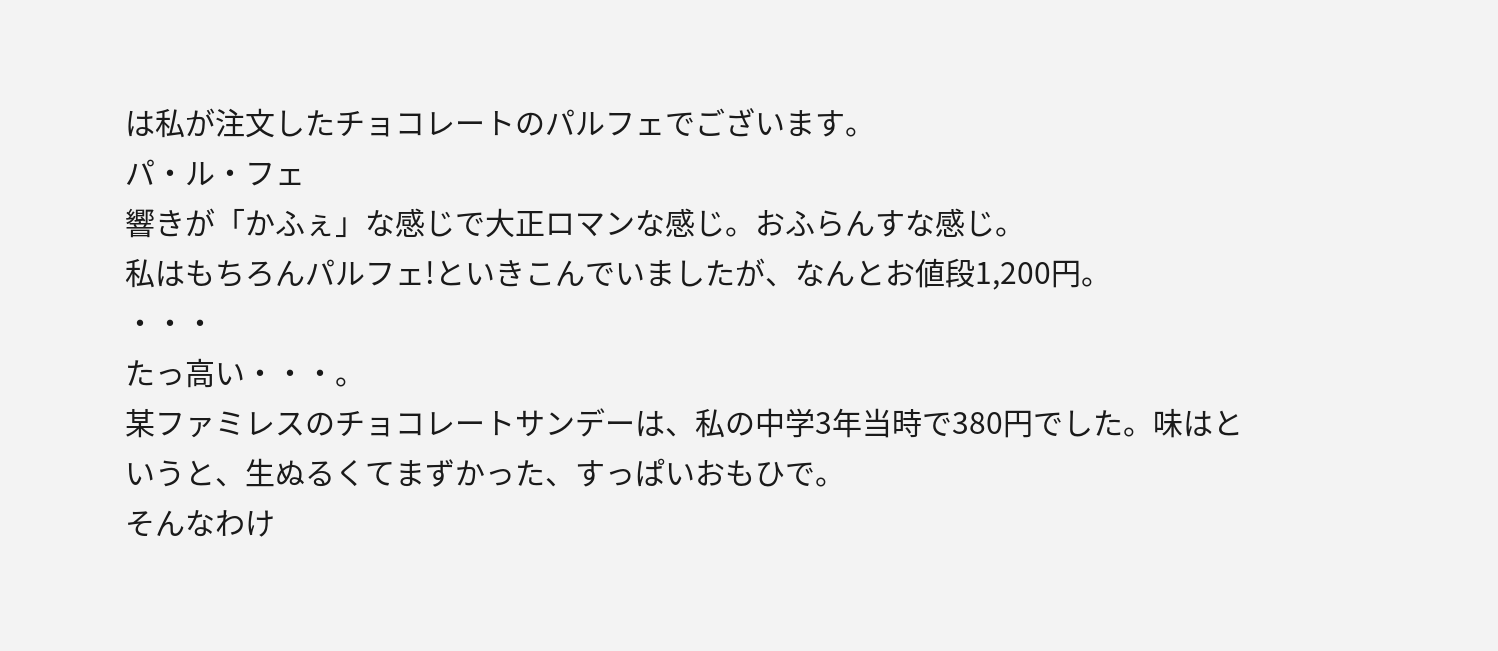は私が注文したチョコレートのパルフェでございます。
パ・ル・フェ
響きが「かふぇ」な感じで大正ロマンな感じ。おふらんすな感じ。
私はもちろんパルフェ!といきこんでいましたが、なんとお値段1,200円。
・・・
たっ高い・・・。
某ファミレスのチョコレートサンデーは、私の中学3年当時で380円でした。味はというと、生ぬるくてまずかった、すっぱいおもひで。
そんなわけ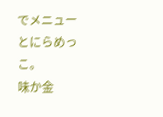でメニューとにらめっこ。
味か金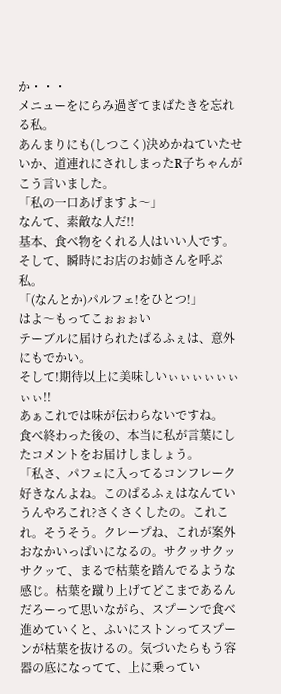か・・・
メニューをにらみ過ぎてまばたきを忘れる私。
あんまりにも(しつこく)決めかねていたせいか、道連れにされしまったR子ちゃんがこう言いました。
「私の一口あげますよ〜」
なんて、素敵な人だ!!
基本、食べ物をくれる人はいい人です。
そして、瞬時にお店のお姉さんを呼ぶ私。
「(なんとか)パルフェ!をひとつ!」
はよ〜もってこぉぉぉい
テーブルに届けられたぱるふぇは、意外にもでかい。
そして!期待以上に美味しいぃぃぃぃぃぃぃぃ!!
あぁこれでは味が伝わらないですね。
食べ終わった後の、本当に私が言葉にしたコメントをお届けしましょう。
「私さ、パフェに入ってるコンフレーク好きなんよね。このぱるふぇはなんていうんやろこれ?さくさくしたの。これこれ。そうそう。クレープね、これが案外おなかいっぱいになるの。サクッサクッサクッて、まるで枯葉を踏んでるような感じ。枯葉を蹴り上げてどこまであるんだろーって思いながら、スプーンで食べ進めていくと、ふいにストンってスプーンが枯葉を抜けるの。気づいたらもう容器の底になってて、上に乗ってい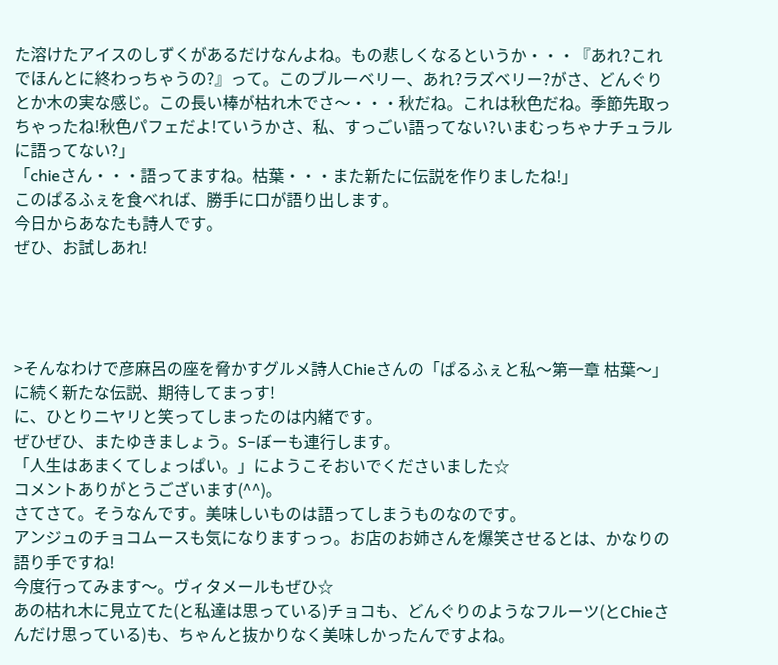た溶けたアイスのしずくがあるだけなんよね。もの悲しくなるというか・・・『あれ?これでほんとに終わっちゃうの?』って。このブルーベリー、あれ?ラズベリー?がさ、どんぐりとか木の実な感じ。この長い棒が枯れ木でさ〜・・・秋だね。これは秋色だね。季節先取っちゃったね!秋色パフェだよ!ていうかさ、私、すっごい語ってない?いまむっちゃナチュラルに語ってない?」
「chieさん・・・語ってますね。枯葉・・・また新たに伝説を作りましたね!」
このぱるふぇを食べれば、勝手に口が語り出します。
今日からあなたも詩人です。
ぜひ、お試しあれ!




>そんなわけで彦麻呂の座を脅かすグルメ詩人Chieさんの「ぱるふぇと私〜第一章 枯葉〜」に続く新たな伝説、期待してまっす!
に、ひとりニヤリと笑ってしまったのは内緒です。
ぜひぜひ、またゆきましょう。S−ぼーも連行します。
「人生はあまくてしょっぱい。」にようこそおいでくださいました☆
コメントありがとうございます(^^)。
さてさて。そうなんです。美味しいものは語ってしまうものなのです。
アンジュのチョコムースも気になりますっっ。お店のお姉さんを爆笑させるとは、かなりの語り手ですね!
今度行ってみます〜。ヴィタメールもぜひ☆
あの枯れ木に見立てた(と私達は思っている)チョコも、どんぐりのようなフルーツ(とChieさんだけ思っている)も、ちゃんと抜かりなく美味しかったんですよね。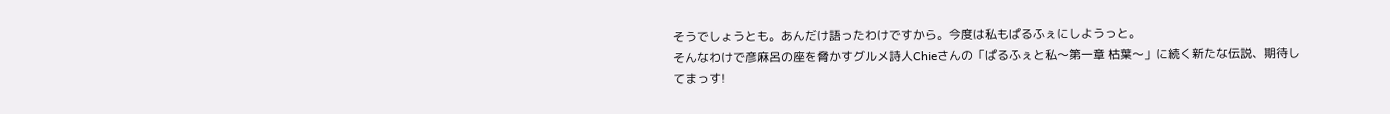そうでしょうとも。あんだけ語ったわけですから。今度は私もぱるふぇにしようっと。
そんなわけで彦麻呂の座を脅かすグルメ詩人Chieさんの「ぱるふぇと私〜第一章 枯葉〜」に続く新たな伝説、期待してまっす!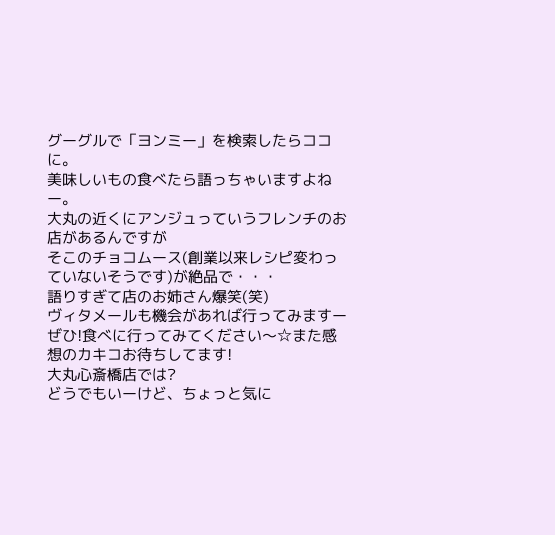グーグルで「ヨンミー」を検索したらココに。
美味しいもの食べたら語っちゃいますよねー。
大丸の近くにアンジュっていうフレンチのお店があるんですが
そこのチョコムース(創業以来レシピ変わっていないそうです)が絶品で・・・
語りすぎて店のお姉さん爆笑(笑)
ヴィタメールも機会があれば行ってみますー
ぜひ!食べに行ってみてください〜☆また感想のカキコお待ちしてます!
大丸心斎橋店では?
どうでもいーけど、ちょっと気に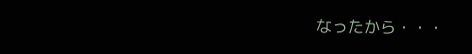なったから・・・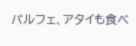パルフェ、アタイも食べ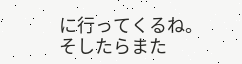に行ってくるね。
そしたらまた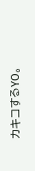カキコするYO。